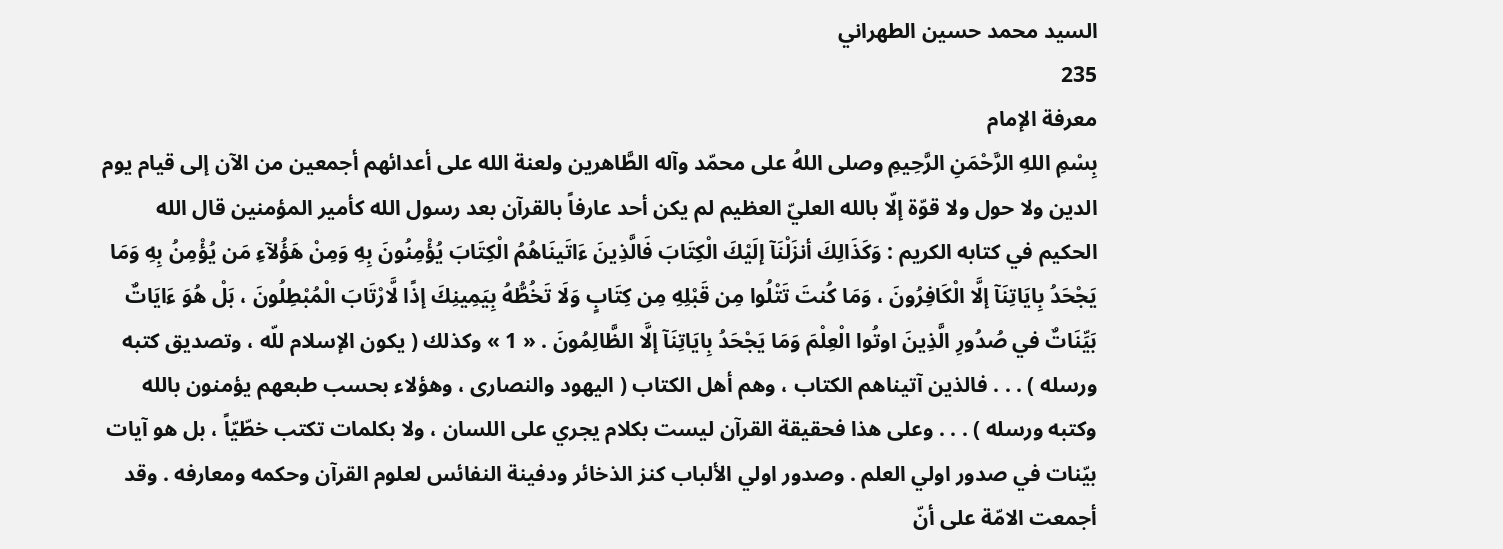السيد محمد حسين الطهراني
235
معرفة الإمام
بِسْمِ اللهِ الرَّحْمَنِ الرَّحِيمِ وصلى اللهُ على محمّد وآله الطَّاهرين ولعنة الله على أعدائهم أجمعين من الآن إلى قيام يوم الدين ولا حول ولا قوّة إلّا بالله العليّ العظيم لم يكن أحد عارفاً بالقرآن بعد رسول الله كأمير المؤمنين قال الله الحكيم في كتابه الكريم : وَكَذَالِكَ أنزَلْنَآ إلَيْكَ الْكِتَابَ فَالَّذِينَ ءَاتَينَاهُمُ الْكِتَابَ يُؤْمِنُونَ بِهِ وَمِنْ هَؤُلآءِ مَن يُؤْمِنُ بِهِ وَمَا يَجْحَدُ بِايَاتِنَآ إلَّا الْكَافِرُونَ ، وَمَا كُنتَ تَتْلُوا مِن قَبْلِهِ مِن كِتَابٍ وَلَا تَخُطُّهُ بِيَمِينِكَ إذًا لَّارْتَابَ الْمُبْطِلُونَ ، بَلْ هُوَ ءَايَاتٌ بَيِّنَاتٌ في صُدُورِ الَّذِينَ اوتُوا الْعِلْمَ وَمَا يَجْحَدُ بِايَاتِنَآ إلَّا الظَّالِمُونَ . « 1 » وكذلك ( يكون الإسلام للّه ، وتصديق كتبه ورسله ) . . . فالذين آتيناهم الكتاب ، وهم أهل الكتاب ( اليهود والنصارى ، وهؤلاء بحسب طبعهم يؤمنون بالله وكتبه ورسله ) . . . وعلى هذا فحقيقة القرآن ليست بكلام يجري على اللسان ، ولا بكلمات تكتب خطّيّاً ، بل هو آيات بيّنات في صدور اولي العلم . وصدور اولي الألباب كنز الذخائر ودفينة النفائس لعلوم القرآن وحكمه ومعارفه . وقد أجمعت الامّة على أنّ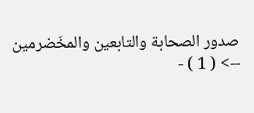صدور الصحابة والتابعين والمخَضرمين
--> ( 1 ) -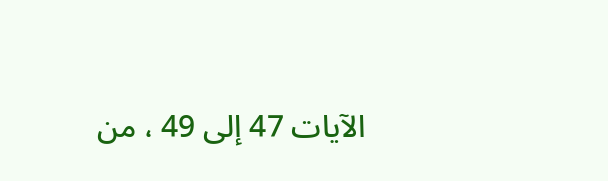الآيات 47 إلى 49 ، من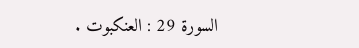السورة 29 : العنكبوت .